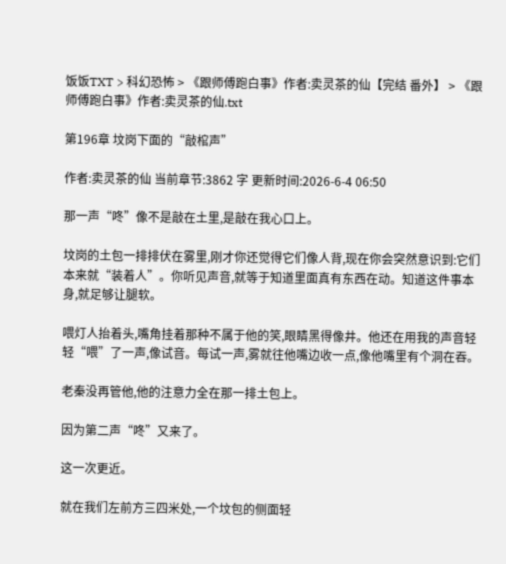饭饭TXT > 科幻恐怖 > 《跟师傅跑白事》作者:卖灵茶的仙【完结 番外】 > 《跟师傅跑白事》作者:卖灵茶的仙.txt

第196章 坟岗下面的“敲棺声”

作者:卖灵茶的仙 当前章节:3862 字 更新时间:2026-6-4 06:50

那一声“咚”像不是敲在土里,是敲在我心口上。

坟岗的土包一排排伏在雾里,刚才你还觉得它们像人背,现在你会突然意识到:它们本来就“装着人”。你听见声音,就等于知道里面真有东西在动。知道这件事本身,就足够让腿软。

喂灯人抬着头,嘴角挂着那种不属于他的笑,眼睛黑得像井。他还在用我的声音轻轻“喂”了一声,像试音。每试一声,雾就往他嘴边收一点,像他嘴里有个洞在吞。

老秦没再管他,他的注意力全在那一排土包上。

因为第二声“咚”又来了。

这一次更近。

就在我们左前方三四米处,一个坟包的侧面轻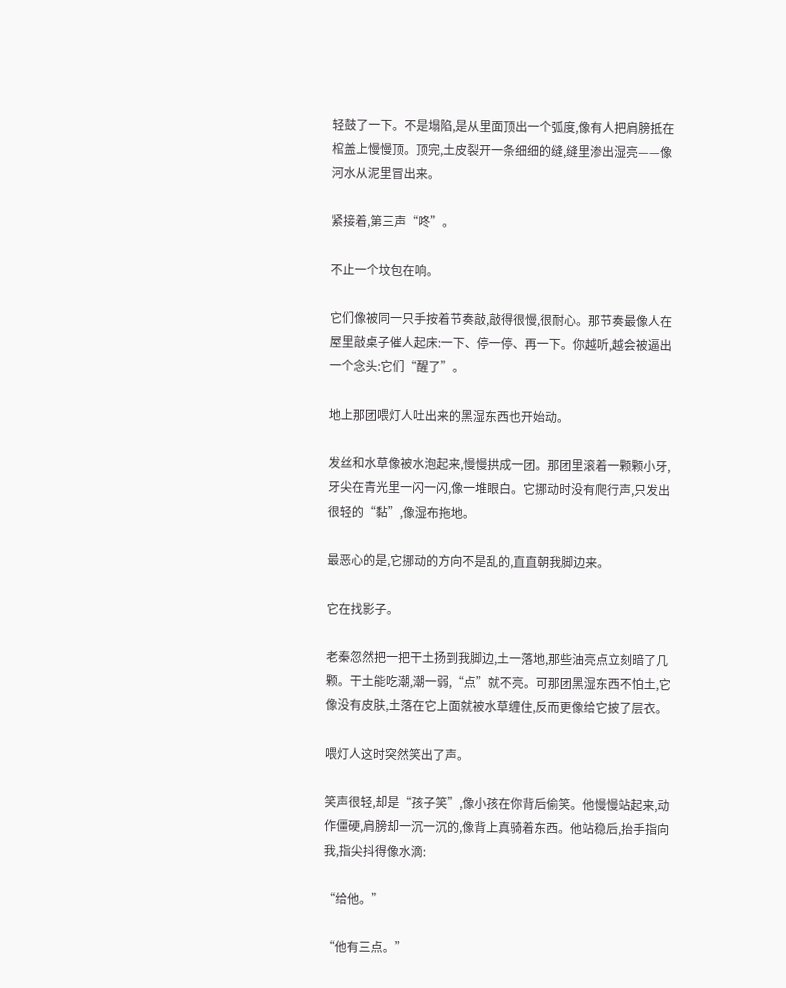轻鼓了一下。不是塌陷,是从里面顶出一个弧度,像有人把肩膀抵在棺盖上慢慢顶。顶完,土皮裂开一条细细的缝,缝里渗出湿亮——像河水从泥里冒出来。

紧接着,第三声“咚”。

不止一个坟包在响。

它们像被同一只手按着节奏敲,敲得很慢,很耐心。那节奏最像人在屋里敲桌子催人起床:一下、停一停、再一下。你越听,越会被逼出一个念头:它们“醒了”。

地上那团喂灯人吐出来的黑湿东西也开始动。

发丝和水草像被水泡起来,慢慢拱成一团。那团里滚着一颗颗小牙,牙尖在青光里一闪一闪,像一堆眼白。它挪动时没有爬行声,只发出很轻的“黏”,像湿布拖地。

最恶心的是,它挪动的方向不是乱的,直直朝我脚边来。

它在找影子。

老秦忽然把一把干土扬到我脚边,土一落地,那些油亮点立刻暗了几颗。干土能吃潮,潮一弱,“点”就不亮。可那团黑湿东西不怕土,它像没有皮肤,土落在它上面就被水草缠住,反而更像给它披了层衣。

喂灯人这时突然笑出了声。

笑声很轻,却是“孩子笑”,像小孩在你背后偷笑。他慢慢站起来,动作僵硬,肩膀却一沉一沉的,像背上真骑着东西。他站稳后,抬手指向我,指尖抖得像水滴:

“给他。”

“他有三点。”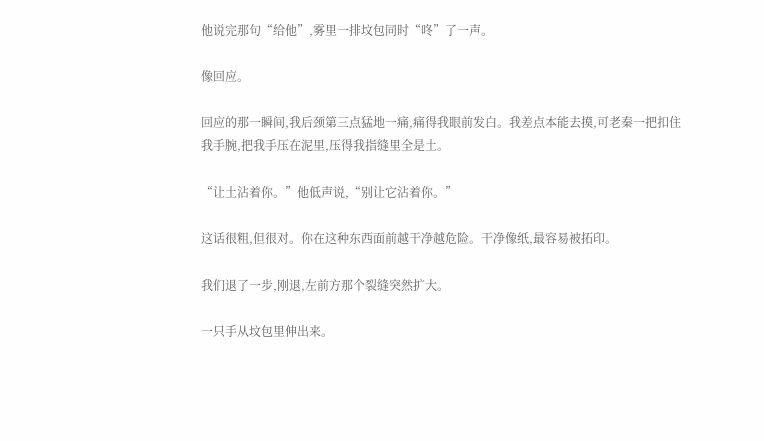他说完那句“给他”,雾里一排坟包同时“咚”了一声。

像回应。

回应的那一瞬间,我后颈第三点猛地一痛,痛得我眼前发白。我差点本能去摸,可老秦一把扣住我手腕,把我手压在泥里,压得我指缝里全是土。

“让土沾着你。”他低声说,“别让它沾着你。”

这话很粗,但很对。你在这种东西面前越干净越危险。干净像纸,最容易被拓印。

我们退了一步,刚退,左前方那个裂缝突然扩大。

一只手从坟包里伸出来。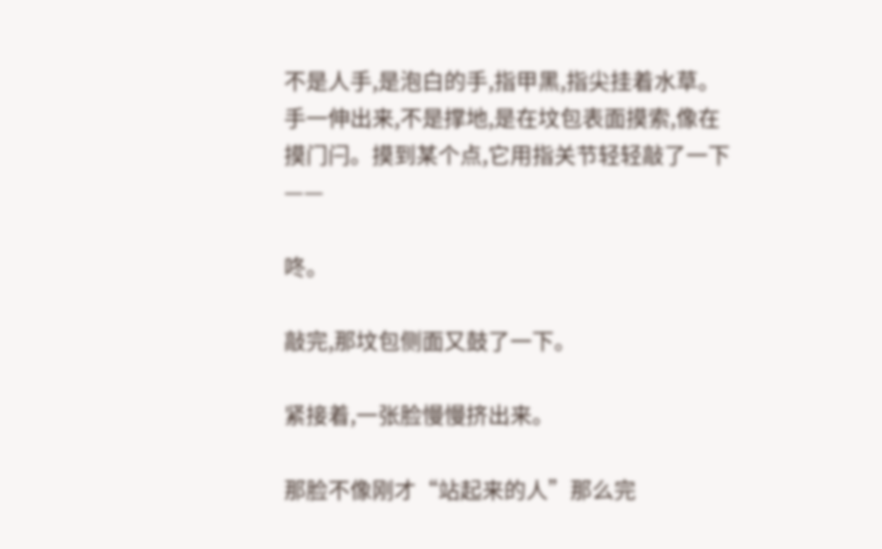不是人手,是泡白的手,指甲黑,指尖挂着水草。手一伸出来,不是撑地,是在坟包表面摸索,像在摸门闩。摸到某个点,它用指关节轻轻敲了一下——

咚。

敲完,那坟包侧面又鼓了一下。

紧接着,一张脸慢慢挤出来。

那脸不像刚才“站起来的人”那么完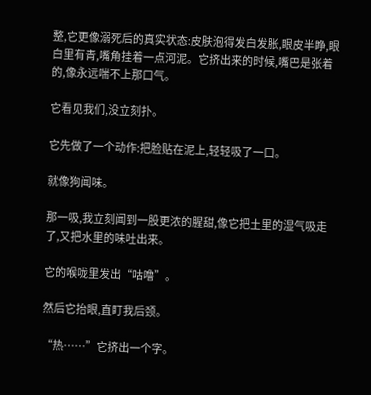整,它更像溺死后的真实状态:皮肤泡得发白发胀,眼皮半睁,眼白里有青,嘴角挂着一点河泥。它挤出来的时候,嘴巴是张着的,像永远喘不上那口气。

它看见我们,没立刻扑。

它先做了一个动作:把脸贴在泥上,轻轻吸了一口。

就像狗闻味。

那一吸,我立刻闻到一股更浓的腥甜,像它把土里的湿气吸走了,又把水里的味吐出来。

它的喉咙里发出“咕噜”。

然后它抬眼,直盯我后颈。

“热……”它挤出一个字。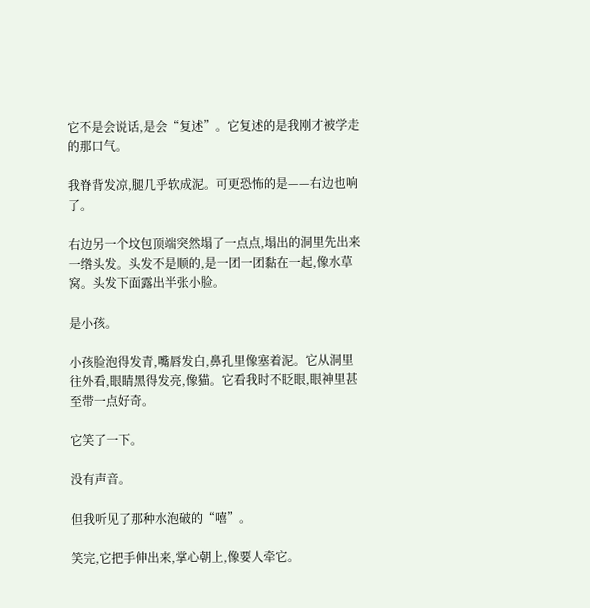它不是会说话,是会“复述”。它复述的是我刚才被学走的那口气。

我脊背发凉,腿几乎软成泥。可更恐怖的是——右边也响了。

右边另一个坟包顶端突然塌了一点点,塌出的洞里先出来一绺头发。头发不是顺的,是一团一团黏在一起,像水草窝。头发下面露出半张小脸。

是小孩。

小孩脸泡得发青,嘴唇发白,鼻孔里像塞着泥。它从洞里往外看,眼睛黑得发亮,像猫。它看我时不眨眼,眼神里甚至带一点好奇。

它笑了一下。

没有声音。

但我听见了那种水泡破的“嘻”。

笑完,它把手伸出来,掌心朝上,像要人牵它。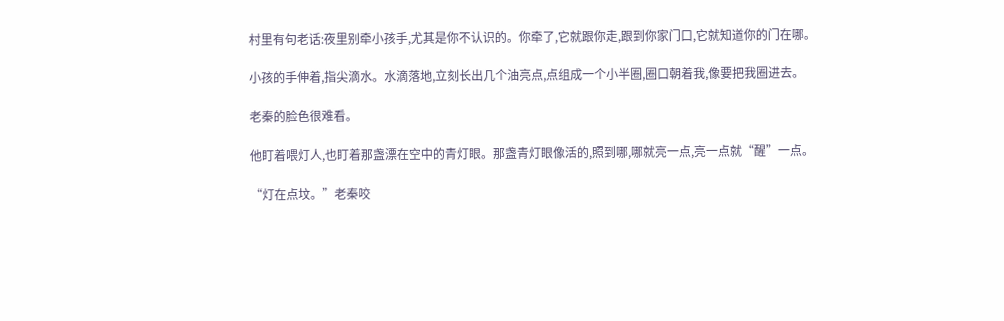村里有句老话:夜里别牵小孩手,尤其是你不认识的。你牵了,它就跟你走,跟到你家门口,它就知道你的门在哪。

小孩的手伸着,指尖滴水。水滴落地,立刻长出几个油亮点,点组成一个小半圈,圈口朝着我,像要把我圈进去。

老秦的脸色很难看。

他盯着喂灯人,也盯着那盏漂在空中的青灯眼。那盏青灯眼像活的,照到哪,哪就亮一点,亮一点就“醒”一点。

“灯在点坟。”老秦咬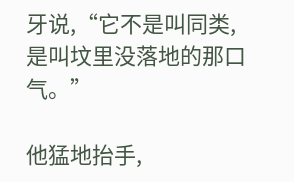牙说,“它不是叫同类,是叫坟里没落地的那口气。”

他猛地抬手,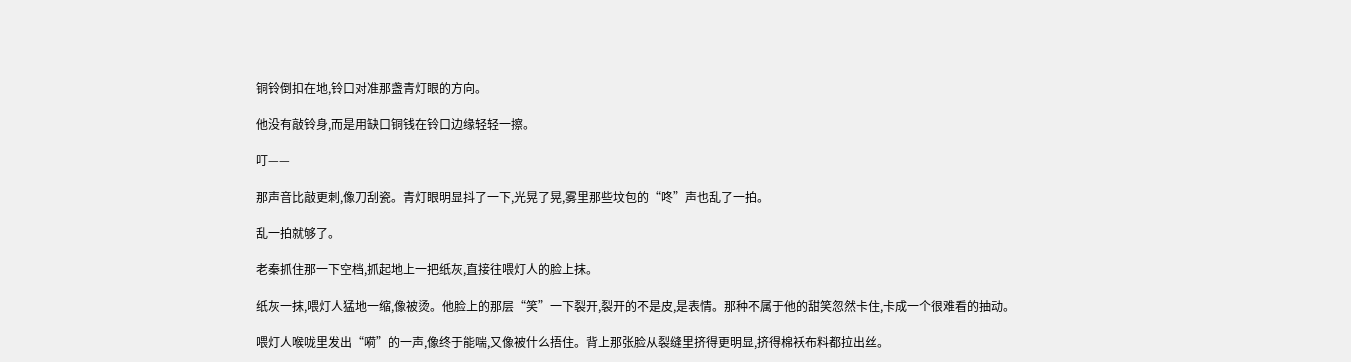铜铃倒扣在地,铃口对准那盏青灯眼的方向。

他没有敲铃身,而是用缺口铜钱在铃口边缘轻轻一擦。

叮——

那声音比敲更刺,像刀刮瓷。青灯眼明显抖了一下,光晃了晃,雾里那些坟包的“咚”声也乱了一拍。

乱一拍就够了。

老秦抓住那一下空档,抓起地上一把纸灰,直接往喂灯人的脸上抹。

纸灰一抹,喂灯人猛地一缩,像被烫。他脸上的那层“笑”一下裂开,裂开的不是皮,是表情。那种不属于他的甜笑忽然卡住,卡成一个很难看的抽动。

喂灯人喉咙里发出“嗬”的一声,像终于能喘,又像被什么捂住。背上那张脸从裂缝里挤得更明显,挤得棉袄布料都拉出丝。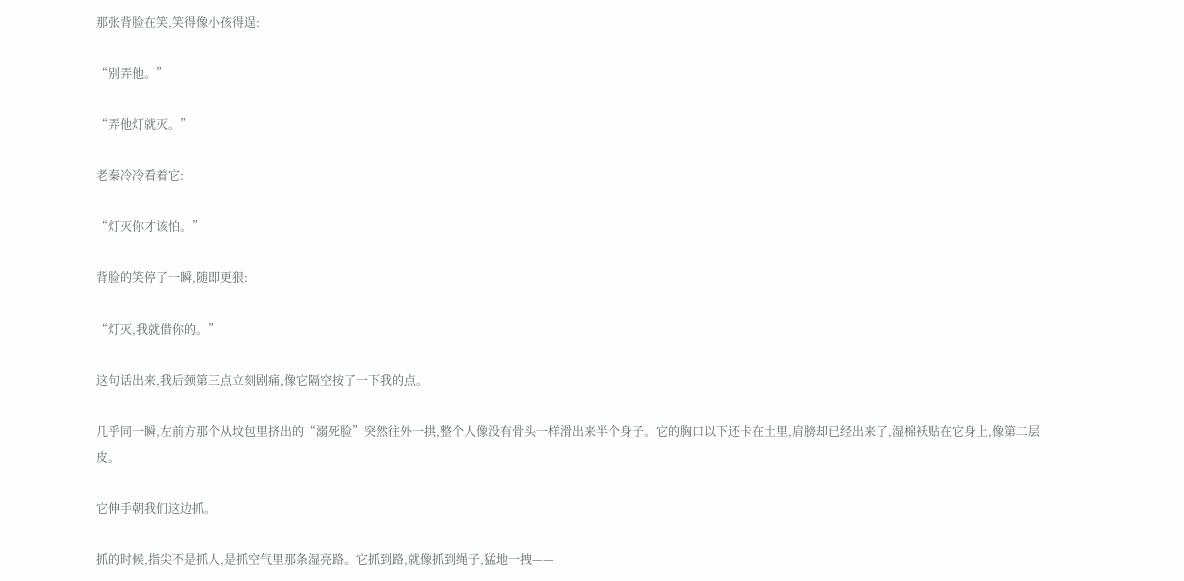那张背脸在笑,笑得像小孩得逞:

“别弄他。”

“弄他灯就灭。”

老秦冷冷看着它:

“灯灭你才该怕。”

背脸的笑停了一瞬,随即更狠:

“灯灭,我就借你的。”

这句话出来,我后颈第三点立刻剧痛,像它隔空按了一下我的点。

几乎同一瞬,左前方那个从坟包里挤出的“溺死脸”突然往外一拱,整个人像没有骨头一样滑出来半个身子。它的胸口以下还卡在土里,肩膀却已经出来了,湿棉袄贴在它身上,像第二层皮。

它伸手朝我们这边抓。

抓的时候,指尖不是抓人,是抓空气里那条湿亮路。它抓到路,就像抓到绳子,猛地一拽——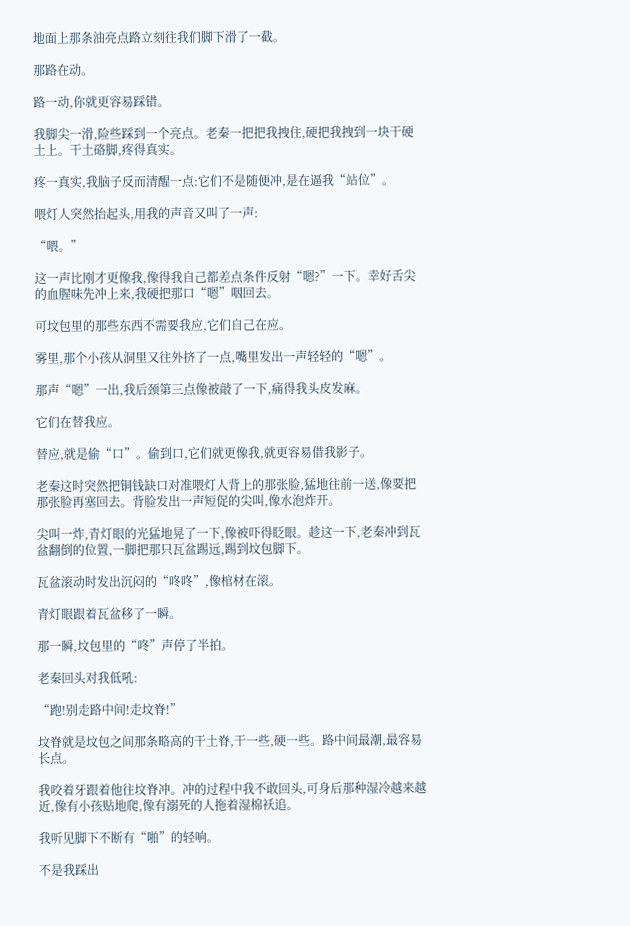地面上那条油亮点路立刻往我们脚下滑了一截。

那路在动。

路一动,你就更容易踩错。

我脚尖一滑,险些踩到一个亮点。老秦一把把我拽住,硬把我拽到一块干硬土上。干土硌脚,疼得真实。

疼一真实,我脑子反而清醒一点:它们不是随便冲,是在逼我“站位”。

喂灯人突然抬起头,用我的声音又叫了一声:

“喂。”

这一声比刚才更像我,像得我自己都差点条件反射“嗯?”一下。幸好舌尖的血腥味先冲上来,我硬把那口“嗯”咽回去。

可坟包里的那些东西不需要我应,它们自己在应。

雾里,那个小孩从洞里又往外挤了一点,嘴里发出一声轻轻的“嗯”。

那声“嗯”一出,我后颈第三点像被敲了一下,痛得我头皮发麻。

它们在替我应。

替应,就是偷“口”。偷到口,它们就更像我,就更容易借我影子。

老秦这时突然把铜钱缺口对准喂灯人背上的那张脸,猛地往前一送,像要把那张脸再塞回去。背脸发出一声短促的尖叫,像水泡炸开。

尖叫一炸,青灯眼的光猛地晃了一下,像被吓得眨眼。趁这一下,老秦冲到瓦盆翻倒的位置,一脚把那只瓦盆踢远,踢到坟包脚下。

瓦盆滚动时发出沉闷的“咚咚”,像棺材在滚。

青灯眼跟着瓦盆移了一瞬。

那一瞬,坟包里的“咚”声停了半拍。

老秦回头对我低吼:

“跑!别走路中间!走坟脊!”

坟脊就是坟包之间那条略高的干土脊,干一些,硬一些。路中间最潮,最容易长点。

我咬着牙跟着他往坟脊冲。冲的过程中我不敢回头,可身后那种湿冷越来越近,像有小孩贴地爬,像有溺死的人拖着湿棉袄追。

我听见脚下不断有“啪”的轻响。

不是我踩出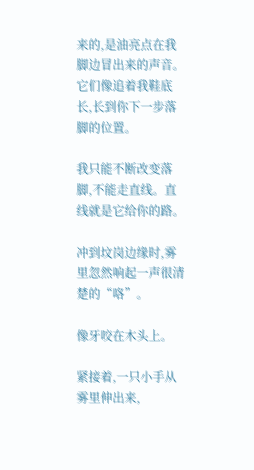来的,是油亮点在我脚边冒出来的声音。它们像追着我鞋底长,长到你下一步落脚的位置。

我只能不断改变落脚,不能走直线。直线就是它给你的路。

冲到坟岗边缘时,雾里忽然响起一声很清楚的“咯”。

像牙咬在木头上。

紧接着,一只小手从雾里伸出来,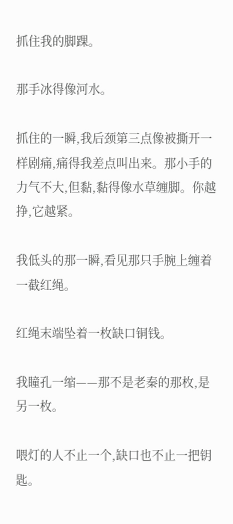抓住我的脚踝。

那手冰得像河水。

抓住的一瞬,我后颈第三点像被撕开一样剧痛,痛得我差点叫出来。那小手的力气不大,但黏,黏得像水草缠脚。你越挣,它越紧。

我低头的那一瞬,看见那只手腕上缠着一截红绳。

红绳末端坠着一枚缺口铜钱。

我瞳孔一缩——那不是老秦的那枚,是另一枚。

喂灯的人不止一个,缺口也不止一把钥匙。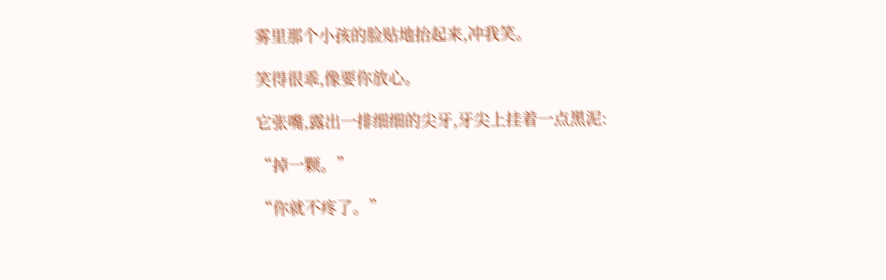雾里那个小孩的脸贴地抬起来,冲我笑。

笑得很乖,像要你放心。

它张嘴,露出一排细细的尖牙,牙尖上挂着一点黑泥:

“掉一颗。”

“你就不疼了。”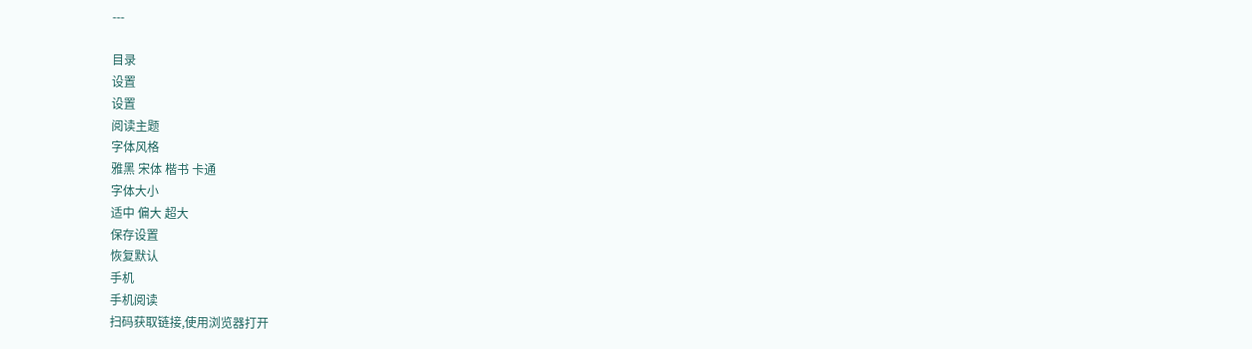---

目录
设置
设置
阅读主题
字体风格
雅黑 宋体 楷书 卡通
字体大小
适中 偏大 超大
保存设置
恢复默认
手机
手机阅读
扫码获取链接,使用浏览器打开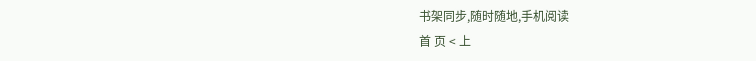书架同步,随时随地,手机阅读
首 页 < 上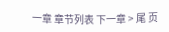一章 章节列表 下一章 > 尾 页